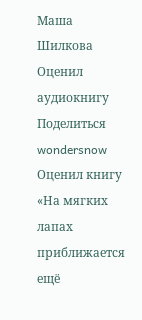Маша Шилкова
Оценил аудиокнигу
Поделиться
wondersnow
Оценил книгу
«На мягких лапах приближается ещё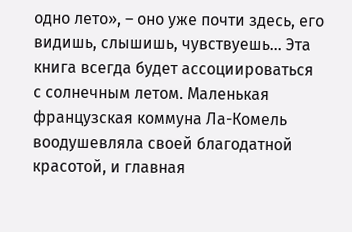одно лето», – оно уже почти здесь, его видишь, слышишь, чувствуешь... Эта книга всегда будет ассоциироваться с солнечным летом. Маленькая французская коммуна Ла-Комель воодушевляла своей благодатной красотой, и главная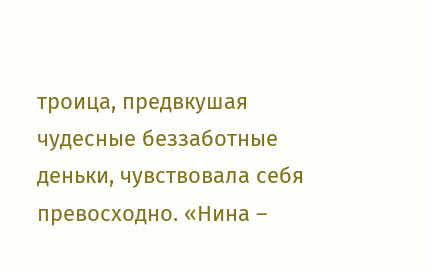троица, предвкушая чудесные беззаботные деньки, чувствовала себя превосходно. «Нина –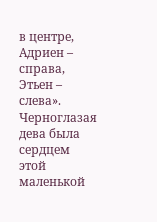в центре, Адриен – справа, Этьен – слева». Черноглазая дева была сердцем этой маленькой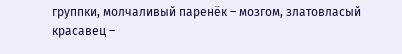группки, молчаливый паренёк – мозгом, златовласый красавец –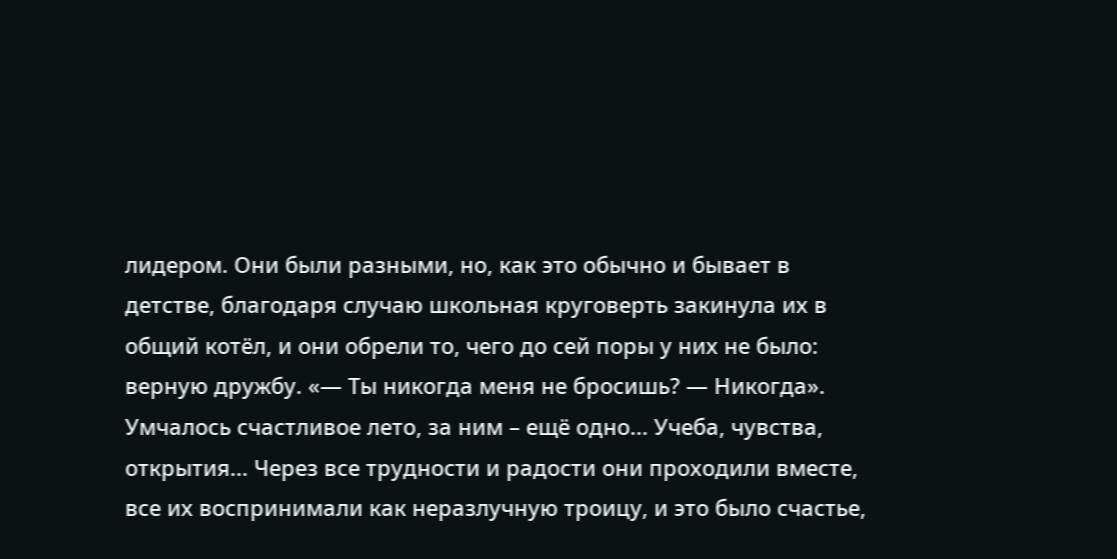лидером. Они были разными, но, как это обычно и бывает в детстве, благодаря случаю школьная круговерть закинула их в общий котёл, и они обрели то, чего до сей поры у них не было: верную дружбу. «— Ты никогда меня не бросишь? — Никогда». Умчалось счастливое лето, за ним – ещё одно... Учеба, чувства, открытия... Через все трудности и радости они проходили вместе, все их воспринимали как неразлучную троицу, и это было счастье,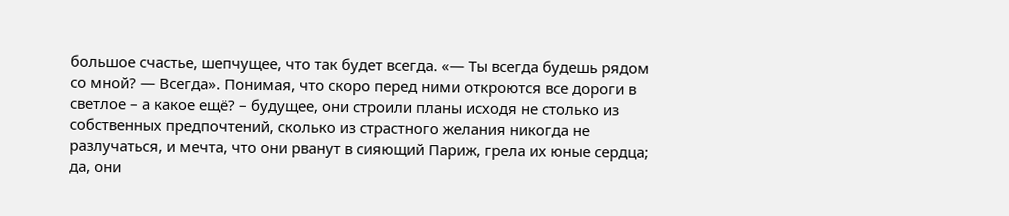большое счастье, шепчущее, что так будет всегда. «— Ты всегда будешь рядом со мной? — Всегда». Понимая, что скоро перед ними откроются все дороги в светлое – а какое ещё? – будущее, они строили планы исходя не столько из собственных предпочтений, сколько из страстного желания никогда не разлучаться, и мечта, что они рванут в сияющий Париж, грела их юные сердца; да, они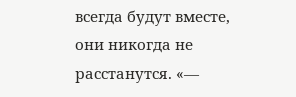всегда будут вместе, они никогда не расстанутся. «—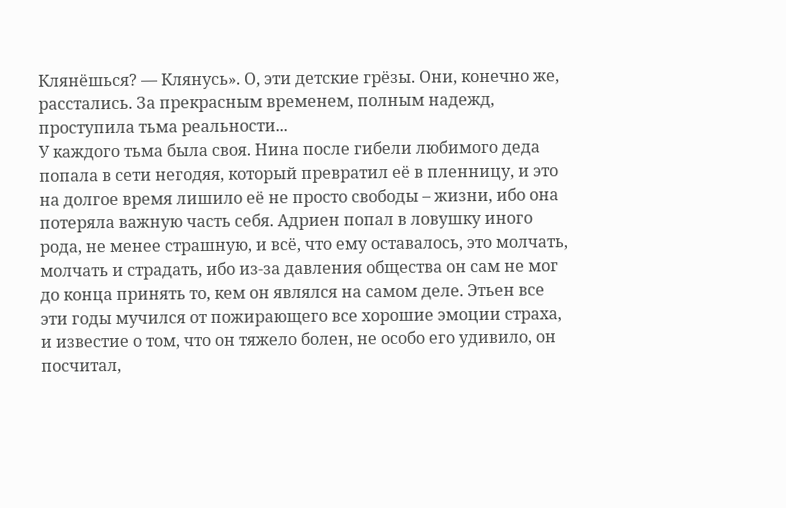Клянёшься? — Клянусь». О, эти детские грёзы. Они, конечно же, расстались. За прекрасным временем, полным надежд, проступила тьма реальности...
У каждого тьма была своя. Нина после гибели любимого деда попала в сети негодяя, который превратил её в пленницу, и это на долгое время лишило её не просто свободы – жизни, ибо она потеряла важную часть себя. Адриен попал в ловушку иного рода, не менее страшную, и всё, что ему оставалось, это молчать, молчать и страдать, ибо из-за давления общества он сам не мог до конца принять то, кем он являлся на самом деле. Этьен все эти годы мучился от пожирающего все хорошие эмоции страха, и известие о том, что он тяжело болен, не особо его удивило, он посчитал,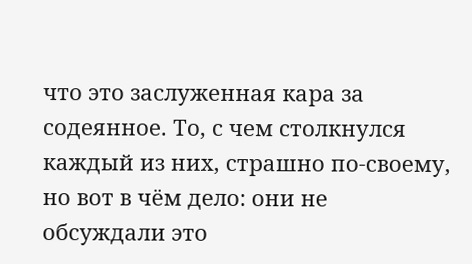что это заслуженная кара за содеянное. То, с чем столкнулся каждый из них, страшно по-своему, но вот в чём дело: они не обсуждали это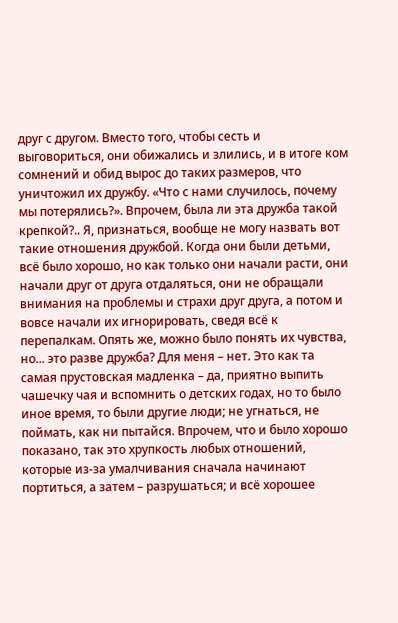друг с другом. Вместо того, чтобы сесть и выговориться, они обижались и злились, и в итоге ком сомнений и обид вырос до таких размеров, что уничтожил их дружбу. «Что с нами случилось, почему мы потерялись?». Впрочем, была ли эта дружба такой крепкой?.. Я, признаться, вообще не могу назвать вот такие отношения дружбой. Когда они были детьми, всё было хорошо, но как только они начали расти, они начали друг от друга отдаляться, они не обращали внимания на проблемы и страхи друг друга, а потом и вовсе начали их игнорировать, сведя всё к перепалкам. Опять же, можно было понять их чувства, но... это разве дружба? Для меня – нет. Это как та самая прустовская мадленка – да, приятно выпить чашечку чая и вспомнить о детских годах, но то было иное время, то были другие люди; не угнаться, не поймать, как ни пытайся. Впрочем, что и было хорошо показано, так это хрупкость любых отношений, которые из-за умалчивания сначала начинают портиться, а затем – разрушаться; и всё хорошее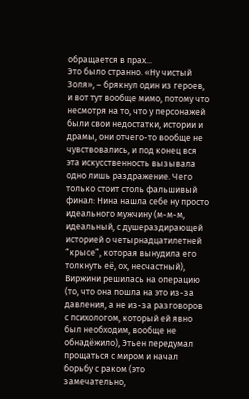обращается в прах...
Это было странно. «Ну чистый Золя», – брякнул один из героев, и вот тут вообще мимо, потому что несмотря на то, что у персонажей были свои недостатки, истории и драмы, они отчего-то вообще не чувствовались, и под конец вся эта искусственность вызывала одно лишь раздражение. Чего только стоит столь фальшивый финал: Нина нашла себе ну просто идеального мужчину (м-м-м, идеальный, с душераздирающей историей о четырнадцатилетней “крысе”, которая вынудила его толкнуть её, ох, несчастный), Виржини решилась на операцию (то, что она пошла на это из-за давления, а не из-за разговоров с психологом, который ей явно был необходим, вообще не обнадёжило), Этьен передумал прощаться с миром и начал борьбу с раком (это замечательно,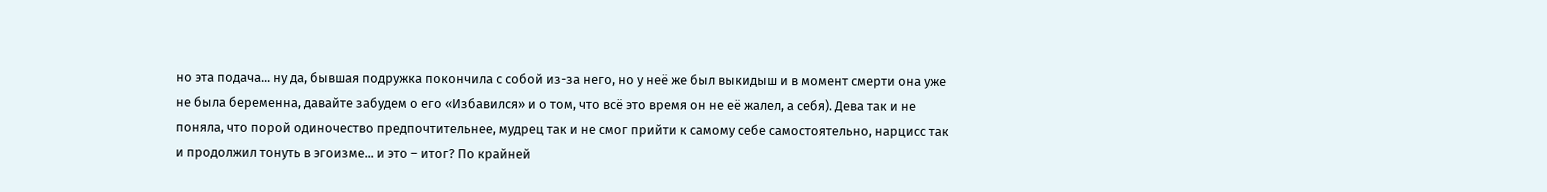но эта подача... ну да, бывшая подружка покончила с собой из-за него, но у неё же был выкидыш и в момент смерти она уже не была беременна, давайте забудем о его «Избавился» и о том, что всё это время он не её жалел, а себя). Дева так и не поняла, что порой одиночество предпочтительнее, мудрец так и не смог прийти к самому себе самостоятельно, нарцисс так и продолжил тонуть в эгоизме... и это – итог? По крайней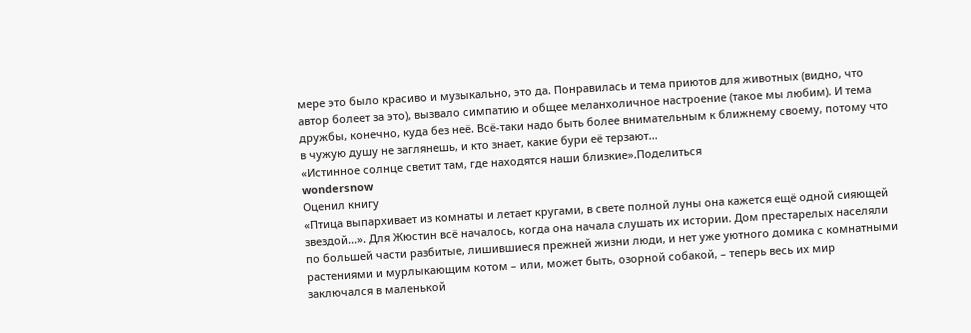мере это было красиво и музыкально, это да. Понравилась и тема приютов для животных (видно, что автор болеет за это), вызвало симпатию и общее меланхоличное настроение (такое мы любим). И тема дружбы, конечно, куда без неё. Всё-таки надо быть более внимательным к ближнему своему, потому что в чужую душу не заглянешь, и кто знает, какие бури её терзают...
«Истинное солнце светит там, где находятся наши близкие».Поделиться
wondersnow
Оценил книгу
«Птица выпархивает из комнаты и летает кругами, в свете полной луны она кажется ещё одной сияющей звездой...». Для Жюстин всё началось, когда она начала слушать их истории. Дом престарелых населяли по большей части разбитые, лишившиеся прежней жизни люди, и нет уже уютного домика с комнатными растениями и мурлыкающим котом – или, может быть, озорной собакой, – теперь весь их мир заключался в маленькой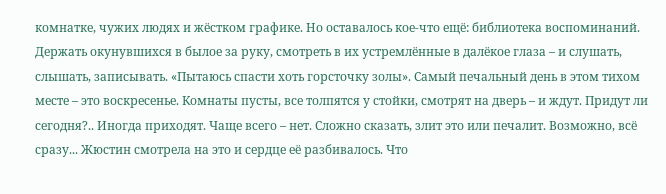комнатке, чужих людях и жёстком графике. Но оставалось кое-что ещё: библиотека воспоминаний. Держать окунувшихся в былое за руку, смотреть в их устремлённые в далёкое глаза – и слушать, слышать, записывать. «Пытаюсь спасти хоть горсточку золы». Самый печальный день в этом тихом месте – это воскресенье. Комнаты пусты, все толпятся у стойки, смотрят на дверь – и ждут. Придут ли сегодня?.. Иногда приходят. Чаще всего – нет. Сложно сказать, злит это или печалит. Возможно, всё сразу... Жюстин смотрела на это и сердце её разбивалось. Что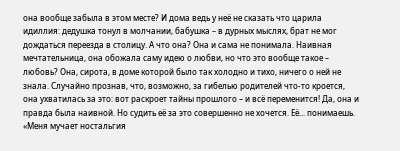она вообще забыла в этом месте? И дома ведь у неё не сказать что царила идиллия: дедушка тонул в молчании, бабушка – в дурных мыслях, брат не мог дождаться переезда в столицу. А что она? Она и сама не понимала. Наивная мечтательница, она обожала саму идею о любви, но что это вообще такое – любовь? Она, сирота, в доме которой было так холодно и тихо, ничего о ней не знала. Случайно прознав, что, возможно, за гибелью родителей что-то кроется, она ухватилась за это: вот раскроет тайны прошлого – и всё переменится! Да, она и правда была наивной. Но судить её за это совершенно не хочется. Её... понимаешь. «Меня мучает ностальгия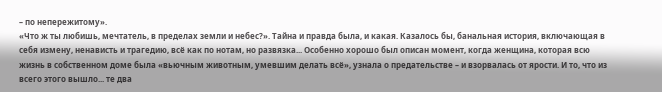– по непережитому».
«Что ж ты любишь, мечтатель, в пределах земли и небес?». Тайна и правда была, и какая. Казалось бы, банальная история, включающая в себя измену, ненависть и трагедию, всё как по нотам, но развязка... Особенно хорошо был описан момент, когда женщина, которая всю жизнь в собственном доме была «вьючным животным, умевшим делать всё», узнала о предательстве – и взорвалась от ярости. И то, что из всего этого вышло... те два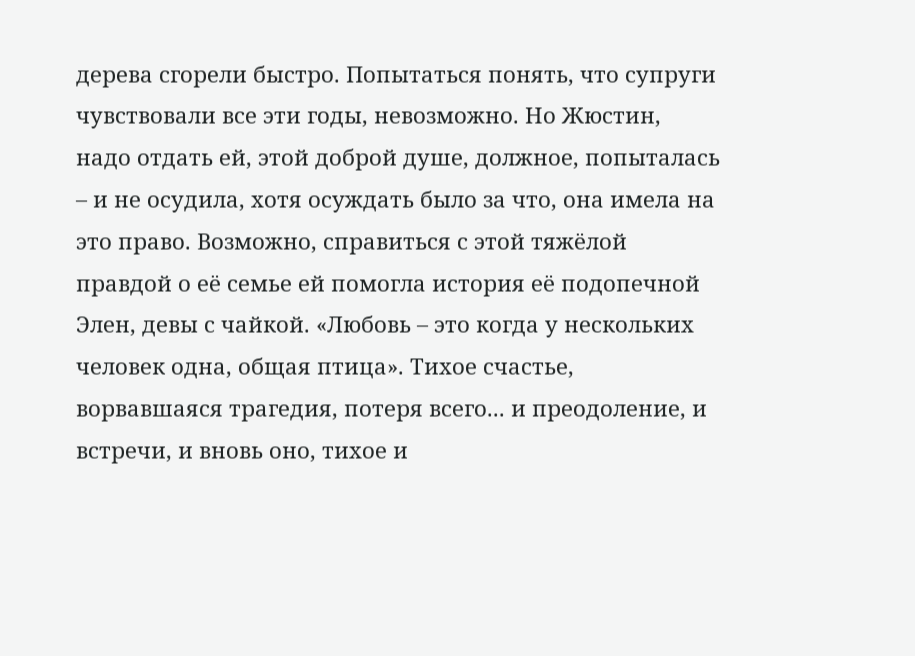дерева сгорели быстро. Попытаться понять, что супруги чувствовали все эти годы, невозможно. Но Жюстин, надо отдать ей, этой доброй душе, должное, попыталась – и не осудила, хотя осуждать было за что, она имела на это право. Возможно, справиться с этой тяжёлой правдой о её семье ей помогла история её подопечной Элен, девы с чайкой. «Любовь – это когда у нескольких человек одна, общая птица». Тихое счастье, ворвавшаяся трагедия, потеря всего... и преодоление, и встречи, и вновь оно, тихое и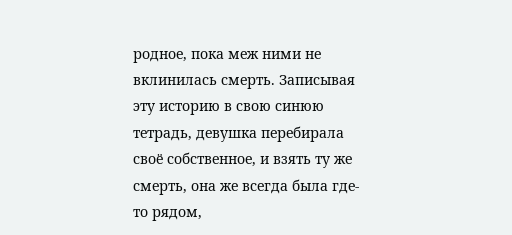родное, пока меж ними не вклинилась смерть. Записывая эту историю в свою синюю тетрадь, девушка перебирала своё собственное, и взять ту же смерть, она же всегда была где-то рядом,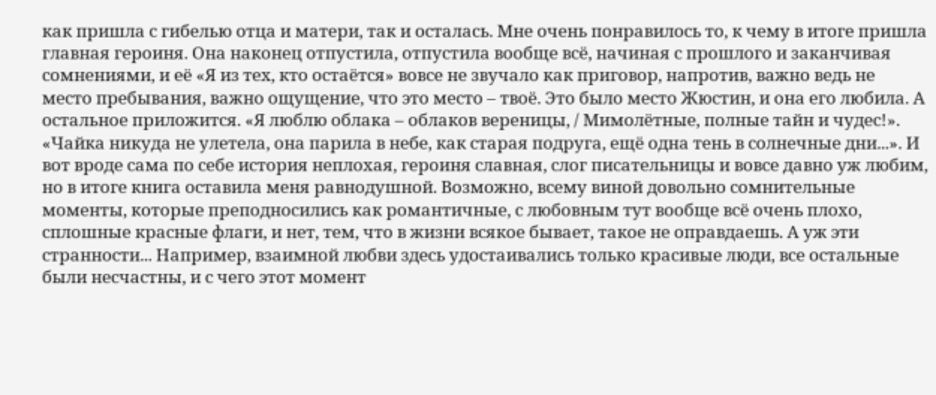как пришла с гибелью отца и матери, так и осталась. Мне очень понравилось то, к чему в итоге пришла главная героиня. Она наконец отпустила, отпустила вообще всё, начиная с прошлого и заканчивая сомнениями, и её «Я из тех, кто остаётся» вовсе не звучало как приговор, напротив, важно ведь не место пребывания, важно ощущение, что это место – твоё. Это было место Жюстин, и она его любила. А остальное приложится. «Я люблю облака – облаков вереницы, / Мимолётные, полные тайн и чудес!».
«Чайка никуда не улетела, она парила в небе, как старая подруга, ещё одна тень в солнечные дни...». И вот вроде сама по себе история неплохая, героиня славная, слог писательницы и вовсе давно уж любим, но в итоге книга оставила меня равнодушной. Возможно, всему виной довольно сомнительные моменты, которые преподносились как романтичные, с любовным тут вообще всё очень плохо, сплошные красные флаги, и нет, тем, что в жизни всякое бывает, такое не оправдаешь. А уж эти странности... Например, взаимной любви здесь удостаивались только красивые люди, все остальные были несчастны, и с чего этот момент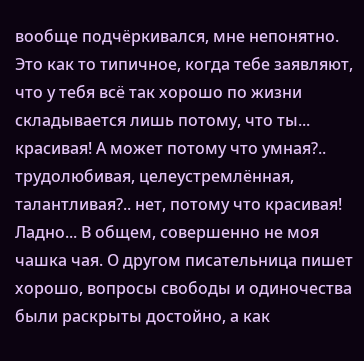вообще подчёркивался, мне непонятно. Это как то типичное, когда тебе заявляют, что у тебя всё так хорошо по жизни складывается лишь потому, что ты... красивая! А может потому что умная?.. трудолюбивая, целеустремлённая, талантливая?.. нет, потому что красивая! Ладно... В общем, совершенно не моя чашка чая. О другом писательница пишет хорошо, вопросы свободы и одиночества были раскрыты достойно, а как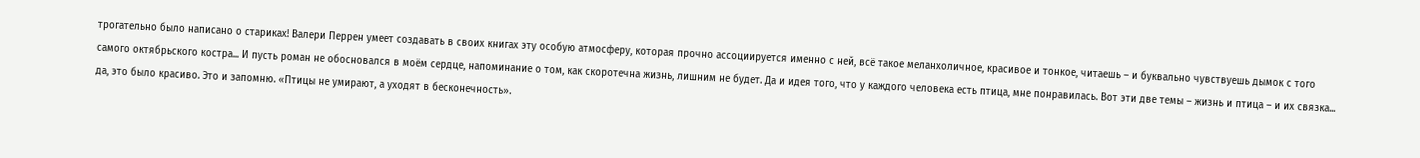трогательно было написано о стариках! Валери Перрен умеет создавать в своих книгах эту особую атмосферу, которая прочно ассоциируется именно с ней, всё такое меланхоличное, красивое и тонкое, читаешь – и буквально чувствуешь дымок с того самого октябрьского костра... И пусть роман не обосновался в моём сердце, напоминание о том, как скоротечна жизнь, лишним не будет. Да и идея того, что у каждого человека есть птица, мне понравилась. Вот эти две темы – жизнь и птица – и их связка... да, это было красиво. Это и запомню. «Птицы не умирают, а уходят в бесконечность».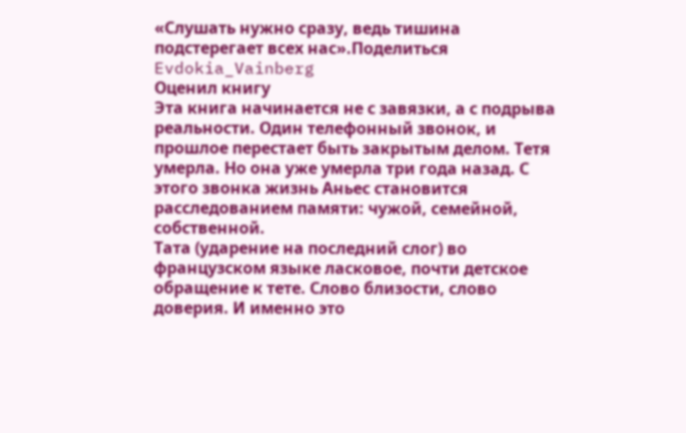«Слушать нужно сразу, ведь тишина подстерегает всех нас».Поделиться
Evdokia_Vainberg
Оценил книгу
Эта книга начинается не с завязки, а с подрыва реальности. Один телефонный звонок, и прошлое перестает быть закрытым делом. Тетя умерла. Но она уже умерла три года назад. С этого звонка жизнь Аньес становится расследованием памяти: чужой, семейной, собственной.
Тата (ударение на последний слог) во французском языке ласковое, почти детское обращение к тете. Слово близости, слово доверия. И именно это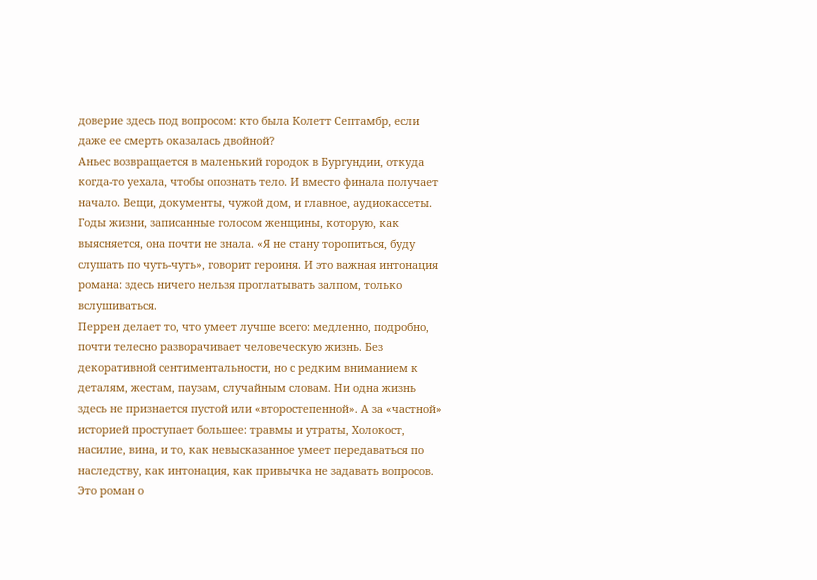доверие здесь под вопросом: кто была Колетт Септамбр, если даже ее смерть оказалась двойной?
Аньес возвращается в маленький городок в Бургундии, откуда когда-то уехала, чтобы опознать тело. И вместо финала получает начало. Вещи, документы, чужой дом, и главное, аудиокассеты. Годы жизни, записанные голосом женщины, которую, как выясняется, она почти не знала. «Я не стану торопиться, буду слушать по чуть-чуть», говорит героиня. И это важная интонация романа: здесь ничего нельзя проглатывать залпом, только вслушиваться.
Перрен делает то, что умеет лучше всего: медленно, подробно, почти телесно разворачивает человеческую жизнь. Без декоративной сентиментальности, но с редким вниманием к деталям, жестам, паузам, случайным словам. Ни одна жизнь здесь не признается пустой или «второстепенной». А за «частной» историей проступает большее: травмы и утраты, Холокост, насилие, вина, и то, как невысказанное умеет передаваться по наследству, как интонация, как привычка не задавать вопросов.
Это роман о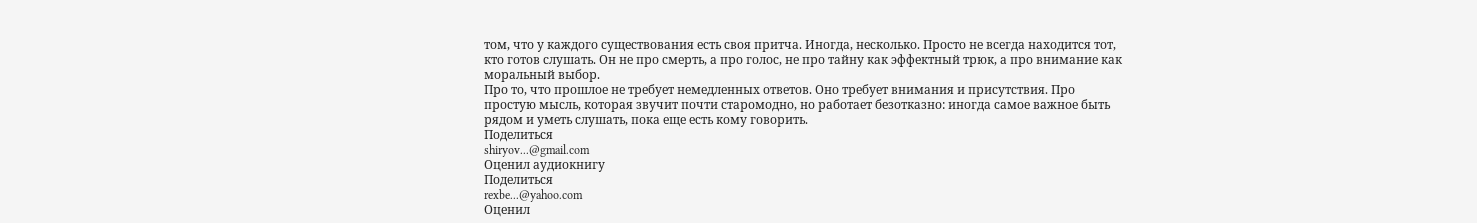том, что у каждого существования есть своя притча. Иногда, несколько. Просто не всегда находится тот, кто готов слушать. Он не про смерть, а про голос, не про тайну как эффектный трюк, а про внимание как моральный выбор.
Про то, что прошлое не требует немедленных ответов. Оно требует внимания и присутствия. Про простую мысль, которая звучит почти старомодно, но работает безотказно: иногда самое важное быть рядом и уметь слушать, пока еще есть кому говорить.
Поделиться
shiryov...@gmail.com
Оценил аудиокнигу
Поделиться
rexbe...@yahoo.com
Оценил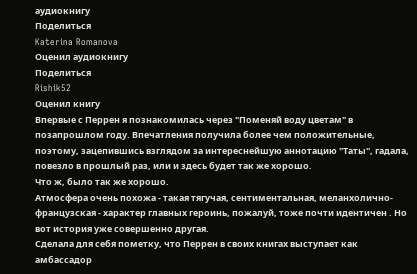аудиокнигу
Поделиться
Katerina Romanova
Оценил аудиокнигу
Поделиться
Rishik52
Оценил книгу
Впервые с Перрен я познакомилась через "Поменяй воду цветам" в позапрошлом году. Впечатления получила более чем положительные, поэтому, зацепившись взглядом за интереснейшую аннотацию "Таты", гадала, повезло в прошлый раз, или и здесь будет так же хорошо.
Что ж, было так же хорошо.
Атмосфера очень похожа - такая тягучая, сентиментальная, меланхолично-французская - характер главных героинь, пожалуй, тоже почти идентичен . Но вот история уже совершенно другая.
Сделала для себя пометку, что Перрен в своих книгах выступает как амбассадор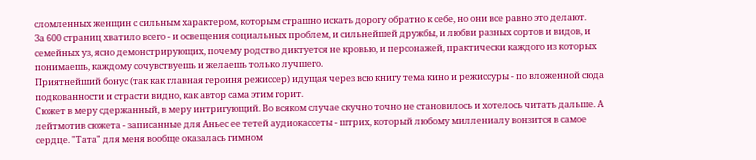сломленных женщин с сильным характером, которым страшно искать дорогу обратно к себе, но они все равно это делают.
За 600 страниц хватило всего - и освещения социальных проблем, и сильнейшей дружбы, и любви разных сортов и видов, и семейных уз, ясно демонстрирующих, почему родство диктуется не кровью, и персонажей, практически каждого из которых понимаешь, каждому сочувствуешь и желаешь только лучшего.
Приятнейший бонус (так как главная героиня режиссер) идущая через всю книгу тема кино и режиссуры - по вложенной сюда подкованности и страсти видно, как автор сама этим горит.
Сюжет в меру сдержанный, в меру интригующий. Во всяком случае скучно точно не становилось и хотелось читать дальше. А лейтмотив сюжета - записанные для Аньес ее тетей аудиокассеты - штрих, который любому миллениалу вонзится в самое сердце. "Тата" для меня вообще оказалась гимном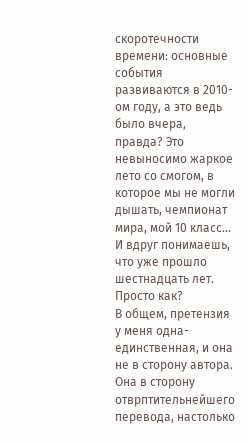скоротечности времени: основные события развиваются в 2010-ом году, а это ведь было вчера, правда? Это невыносимо жаркое лето со смогом, в которое мы не могли дышать, чемпионат мира, мой 10 класс... И вдруг понимаешь, что уже прошло шестнадцать лет. Просто как?
В общем, претензия у меня одна-единственная, и она не в сторону автора. Она в сторону отврптительнейшего перевода, настолько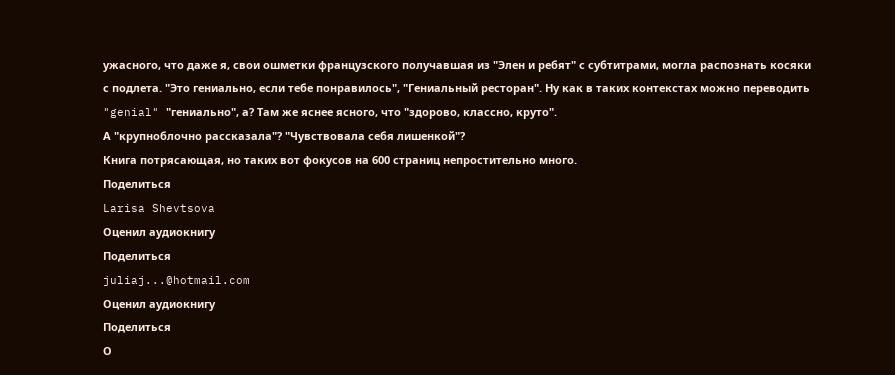ужасного, что даже я, свои ошметки французского получавшая из "Элен и ребят" с субтитрами, могла распознать косяки с подлета. "Это гениально, если тебе понравилось", "Гениальный ресторан". Ну как в таких контекстах можно переводить "genial" "гениально", а? Там же яснее ясного, что "здорово, классно, круто".
А "крупноблочно рассказала"? "Чувствовала себя лишенкой"?
Книга потрясающая, но таких вот фокусов на 600 страниц непростительно много.
Поделиться
Larisa Shevtsova
Оценил аудиокнигу
Поделиться
juliaj...@hotmail.com
Оценил аудиокнигу
Поделиться
О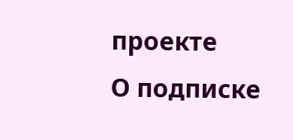проекте
О подписке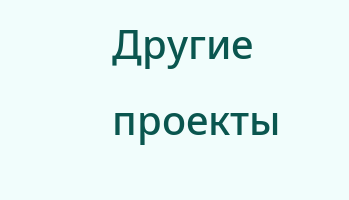Другие проекты